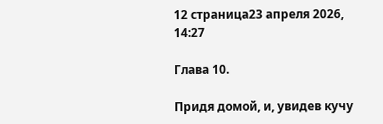12 страница23 апреля 2026, 14:27

Глава 10.

Придя домой, и, увидев кучу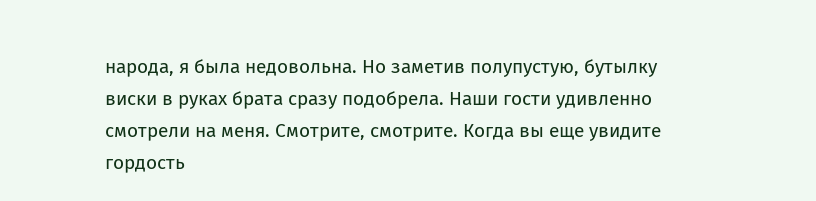народа, я была недовольна. Но заметив полупустую, бутылку виски в руках брата сразу подобрела. Наши гости удивленно смотрели на меня. Смотрите, смотрите. Когда вы еще увидите гордость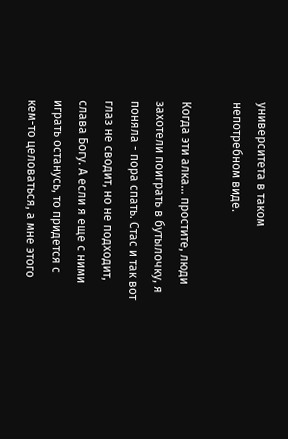университета в таком непотребном виде.

Когда эти алка... простите, люди захотели поиграть в бутылочку, я поняла - пора спать. Стас и так вот глаз не сводит, но не подходит, слава Богу. А если я еще с ними играть останусь, то придется с кем-то целоваться, а мне этого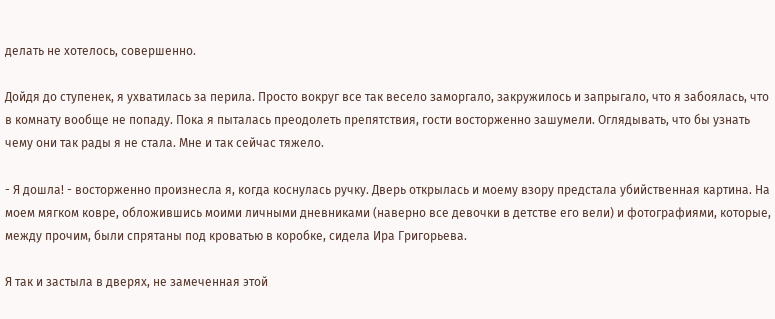делать не хотелось, совершенно.

Дойдя до ступенек, я ухватилась за перила. Просто вокруг все так весело заморгало, закружилось и запрыгало, что я забоялась, что в комнату вообще не попаду. Пока я пыталась преодолеть препятствия, гости восторженно зашумели. Оглядывать, что бы узнать чему они так рады я не стала. Мне и так сейчас тяжело.

- Я дошла! - восторженно произнесла я, когда коснулась ручку. Дверь открылась и моему взору предстала убийственная картина. На моем мягком ковре, обложившись моими личными дневниками (наверно все девочки в детстве его вели) и фотографиями, которые, между прочим, были спрятаны под кроватью в коробке, сидела Ира Григорьева.

Я так и застыла в дверях, не замеченная этой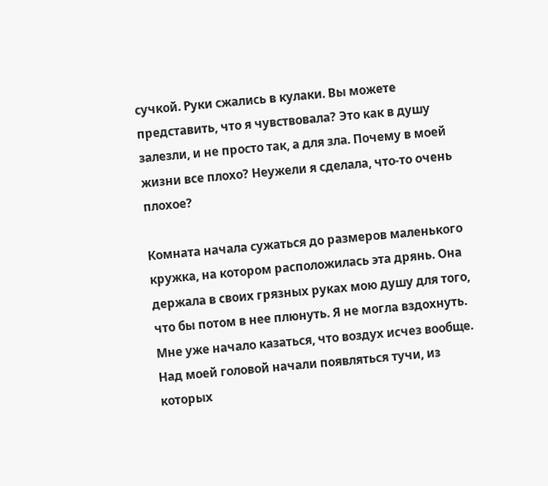сучкой. Руки сжались в кулаки. Вы можете представить, что я чувствовала? Это как в душу залезли, и не просто так, а для зла. Почему в моей жизни все плохо? Неужели я сделала, что-то очень плохое?

Комната начала сужаться до размеров маленького кружка, на котором расположилась эта дрянь. Она держала в своих грязных руках мою душу для того, что бы потом в нее плюнуть. Я не могла вздохнуть. Мне уже начало казаться, что воздух исчез вообще. Над моей головой начали появляться тучи, из которых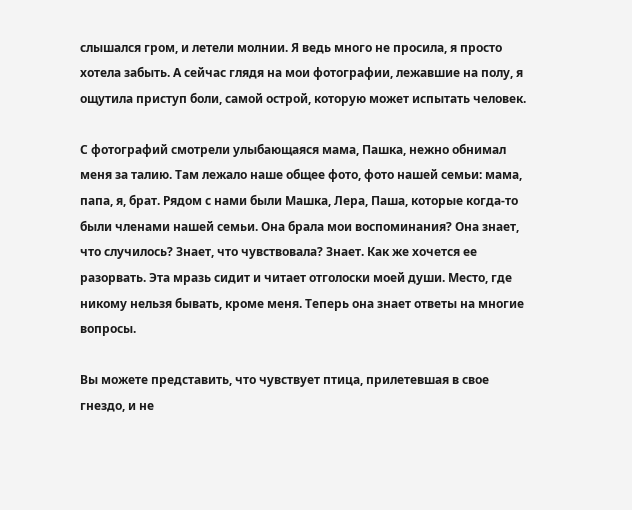слышался гром, и летели молнии. Я ведь много не просила, я просто хотела забыть. А сейчас глядя на мои фотографии, лежавшие на полу, я ощутила приступ боли, самой острой, которую может испытать человек.

С фотографий смотрели улыбающаяся мама, Пашка, нежно обнимал меня за талию. Там лежало наше общее фото, фото нашей семьи: мама, папа, я, брат. Рядом с нами были Машка, Лера, Паша, которые когда-то были членами нашей семьи. Она брала мои воспоминания? Она знает, что случилось? Знает, что чувствовала? Знает. Как же хочется ее разорвать. Эта мразь сидит и читает отголоски моей души. Место, где никому нельзя бывать, кроме меня. Теперь она знает ответы на многие вопросы.

Вы можете представить, что чувствует птица, прилетевшая в свое гнездо, и не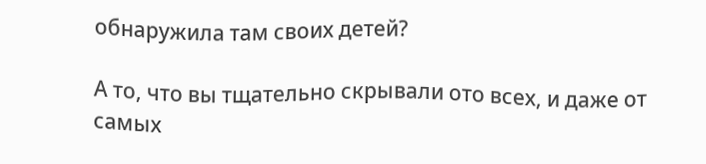обнаружила там своих детей?

А то, что вы тщательно скрывали ото всех, и даже от самых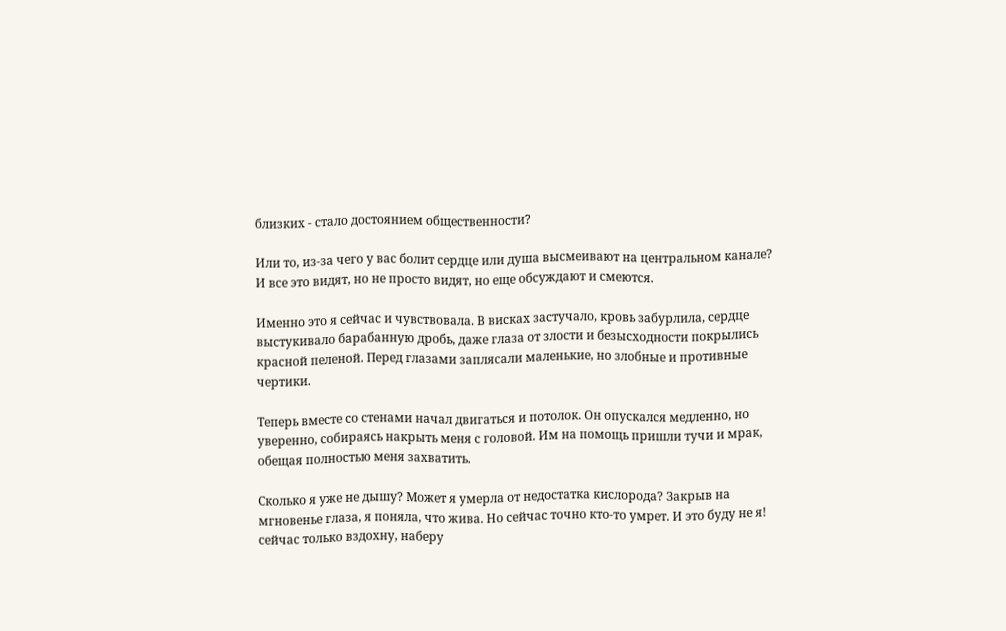близких - стало достоянием общественности?

Или то, из-за чего у вас болит сердце или душа высмеивают на центральном канале? И все это видят, но не просто видят, но еще обсуждают и смеются.

Именно это я сейчас и чувствовала. В висках застучало, кровь забурлила, сердце выстукивало барабанную дробь, даже глаза от злости и безысходности покрылись красной пеленой. Перед глазами заплясали маленькие, но злобные и противные чертики.

Теперь вместе со стенами начал двигаться и потолок. Он опускался медленно, но уверенно, собираясь накрыть меня с головой. Им на помощь пришли тучи и мрак, обещая полностью меня захватить.

Сколько я уже не дышу? Может я умерла от недостатка кислорода? Закрыв на мгновенье глаза, я поняла, что жива. Но сейчас точно кто-то умрет. И это буду не я! сейчас только вздохну, наберу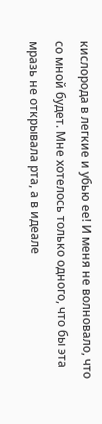кислорода в легкие и убью ее! И меня не волновало, что со мной будет. Мне хотелось только одного, что бы эта мразь не открывала рта, а в идеале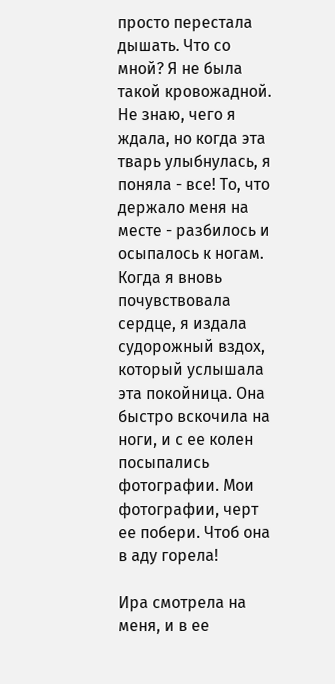просто перестала дышать. Что со мной? Я не была такой кровожадной. Не знаю, чего я ждала, но когда эта тварь улыбнулась, я поняла - все! То, что держало меня на месте - разбилось и осыпалось к ногам. Когда я вновь почувствовала сердце, я издала судорожный вздох, который услышала эта покойница. Она быстро вскочила на ноги, и с ее колен посыпались фотографии. Мои фотографии, черт ее побери. Чтоб она в аду горела!

Ира смотрела на меня, и в ее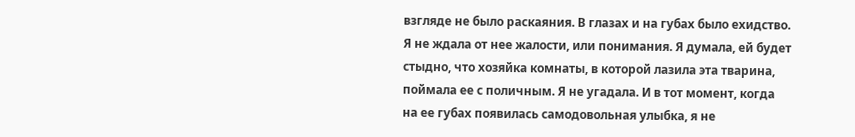взгляде не было раскаяния. В глазах и на губах было ехидство. Я не ждала от нее жалости, или понимания. Я думала, ей будет стыдно, что хозяйка комнаты, в которой лазила эта тварина, поймала ее с поличным. Я не угадала. И в тот момент, когда на ее губах появилась самодовольная улыбка, я не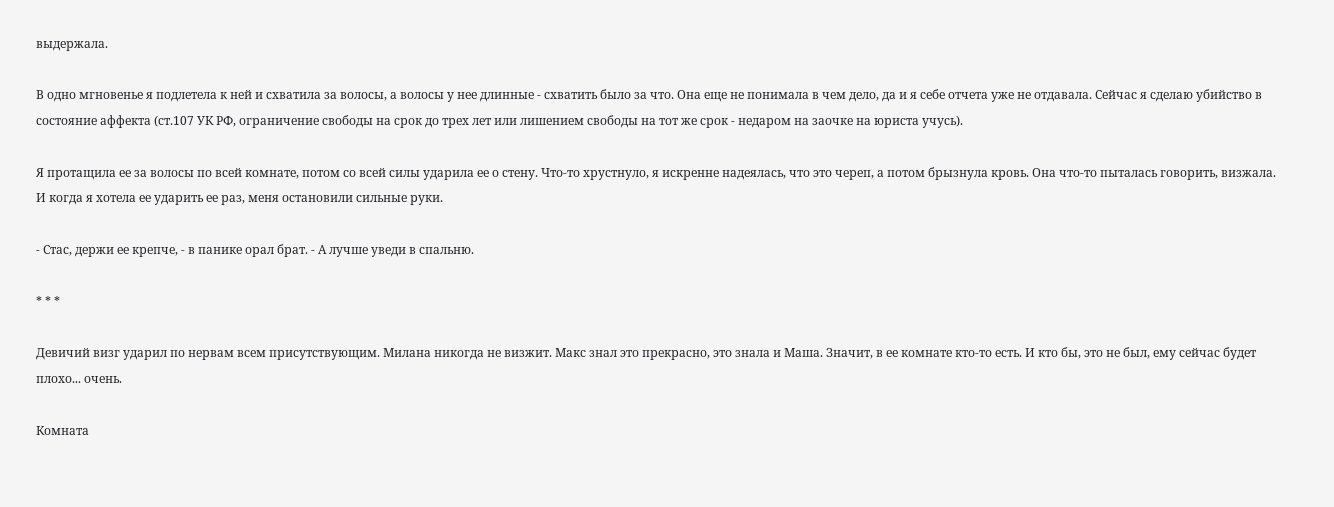выдержала.

В одно мгновенье я подлетела к ней и схватила за волосы, а волосы у нее длинные - схватить было за что. Она еще не понимала в чем дело, да и я себе отчета уже не отдавала. Сейчас я сделаю убийство в состояние аффекта (ст.107 УК РФ, ограничение свободы на срок до трех лет или лишением свободы на тот же срок - недаром на заочке на юриста учусь).

Я протащила ее за волосы по всей комнате, потом со всей силы ударила ее о стену. Что-то хрустнуло, я искренне надеялась, что это череп, а потом брызнула кровь. Она что-то пыталась говорить, визжала. И когда я хотела ее ударить ее раз, меня остановили сильные руки.

- Стас, держи ее крепче, - в панике орал брат. - А лучше уведи в спальню.

* * *

Девичий визг ударил по нервам всем присутствующим. Милана никогда не визжит. Макс знал это прекрасно, это знала и Маша. Значит, в ее комнате кто-то есть. И кто бы, это не был, ему сейчас будет плохо... очень.

Комната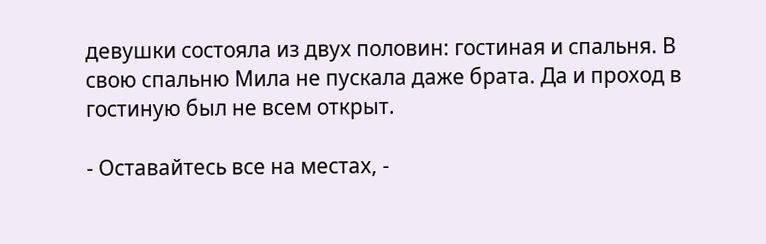девушки состояла из двух половин: гостиная и спальня. В свою спальню Мила не пускала даже брата. Да и проход в гостиную был не всем открыт.

- Оставайтесь все на местах, -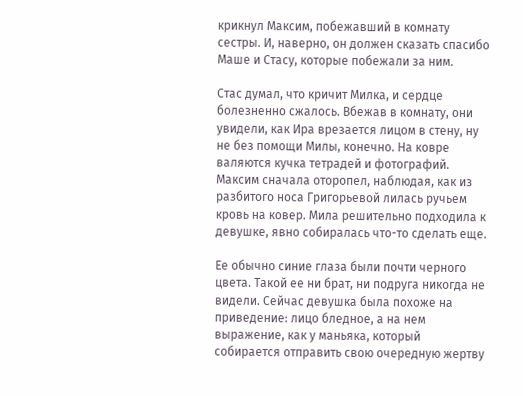крикнул Максим, побежавший в комнату сестры. И, наверно, он должен сказать спасибо Маше и Стасу, которые побежали за ним.

Стас думал, что кричит Милка, и сердце болезненно сжалось. Вбежав в комнату, они увидели, как Ира врезается лицом в стену, ну не без помощи Милы, конечно. На ковре валяются кучка тетрадей и фотографий. Максим сначала оторопел, наблюдая, как из разбитого носа Григорьевой лилась ручьем кровь на ковер. Мила решительно подходила к девушке, явно собиралась что-то сделать еще.

Ее обычно синие глаза были почти черного цвета. Такой ее ни брат, ни подруга никогда не видели. Сейчас девушка была похоже на приведение: лицо бледное, а на нем выражение, как у маньяка, который собирается отправить свою очередную жертву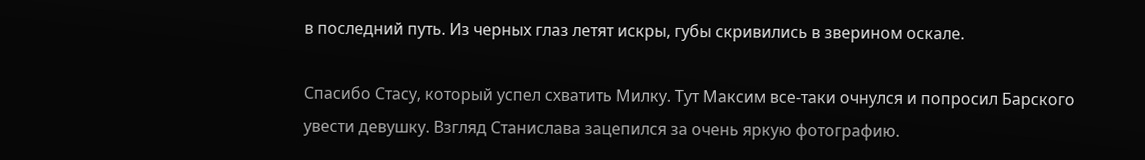в последний путь. Из черных глаз летят искры, губы скривились в зверином оскале.

Спасибо Стасу, который успел схватить Милку. Тут Максим все-таки очнулся и попросил Барского увести девушку. Взгляд Станислава зацепился за очень яркую фотографию.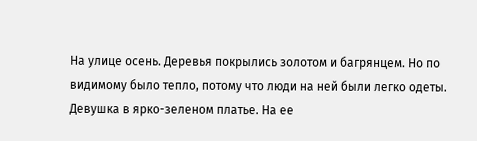На улице осень. Деревья покрылись золотом и багрянцем. Но по видимому было тепло, потому что люди на ней были легко одеты. Девушка в ярко-зеленом платье. На ее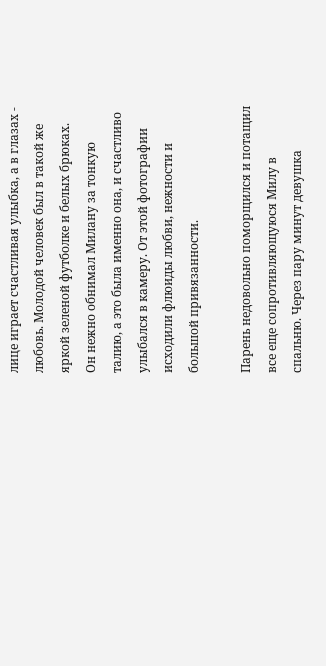лице играет счастливая улыбка, а в глазах - любовь. Молодой человек был в такой же яркой зеленой футболке и белых брюках. Он нежно обнимал Милану за тонкую талию, а это была именно она, и счастливо улыбался в камеру. От этой фотографии исходили флюиды любви, нежности и большой привязанности.

Парень недовольно поморщился и потащил все еще сопротивляющуюся Милу в спальню. Через пару минут девушка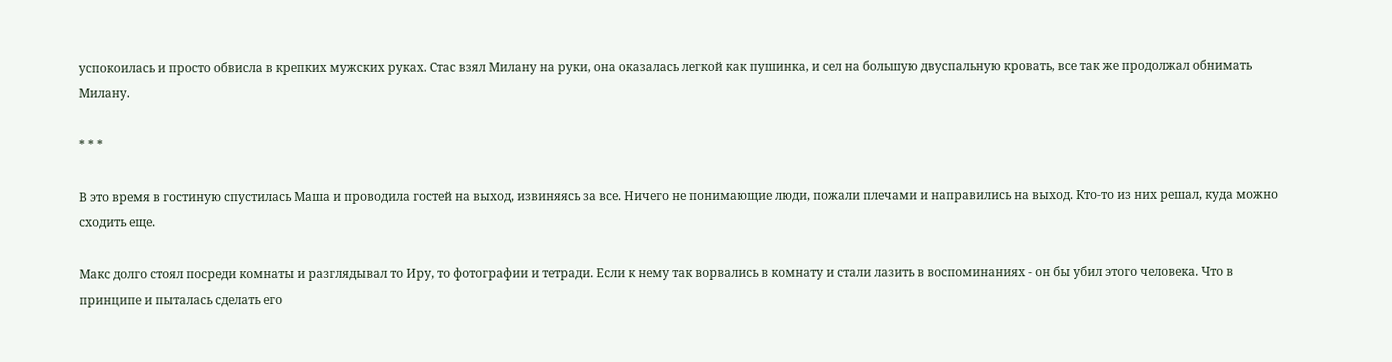успокоилась и просто обвисла в крепких мужских руках. Стас взял Милану на руки, она оказалась легкой как пушинка, и сел на большую двуспальную кровать, все так же продолжал обнимать Милану.

* * *

В это время в гостиную спустилась Маша и проводила гостей на выход, извиняясь за все. Ничего не понимающие люди, пожали плечами и направились на выход. Кто-то из них решал, куда можно сходить еще.

Макс долго стоял посреди комнаты и разглядывал то Иру, то фотографии и тетради. Если к нему так ворвались в комнату и стали лазить в воспоминаниях - он бы убил этого человека. Что в принципе и пыталась сделать его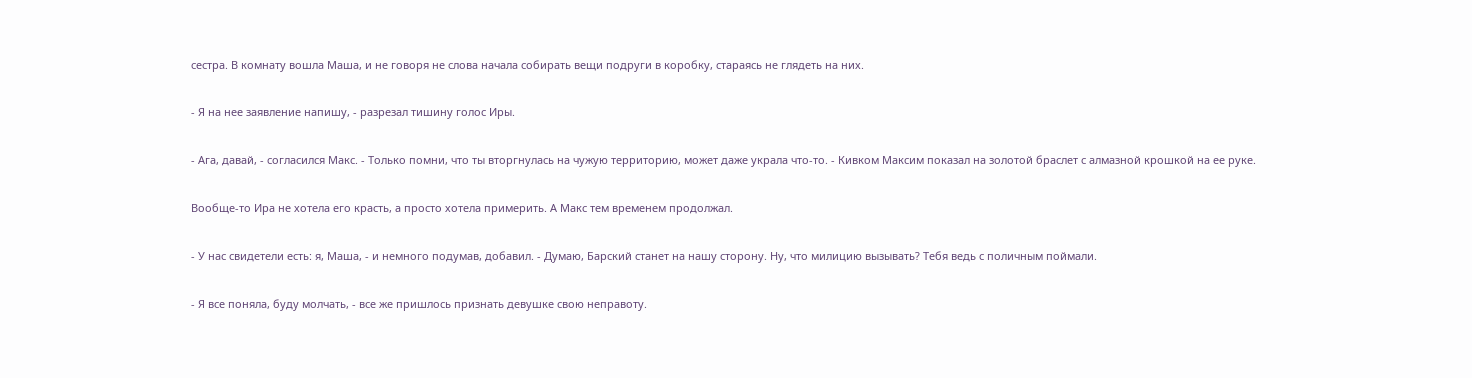сестра. В комнату вошла Маша, и не говоря не слова начала собирать вещи подруги в коробку, стараясь не глядеть на них.

- Я на нее заявление напишу, - разрезал тишину голос Иры.

- Ага, давай, - согласился Макс. - Только помни, что ты вторгнулась на чужую территорию, может даже украла что-то. - Кивком Максим показал на золотой браслет с алмазной крошкой на ее руке.

Вообще-то Ира не хотела его красть, а просто хотела примерить. А Макс тем временем продолжал.

- У нас свидетели есть: я, Маша, - и немного подумав, добавил. - Думаю, Барский станет на нашу сторону. Ну, что милицию вызывать? Тебя ведь с поличным поймали.

- Я все поняла, буду молчать, - все же пришлось признать девушке свою неправоту.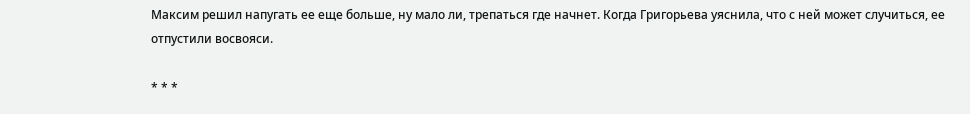Максим решил напугать ее еще больше, ну мало ли, трепаться где начнет. Когда Григорьева уяснила, что с ней может случиться, ее отпустили восвояси.

* * *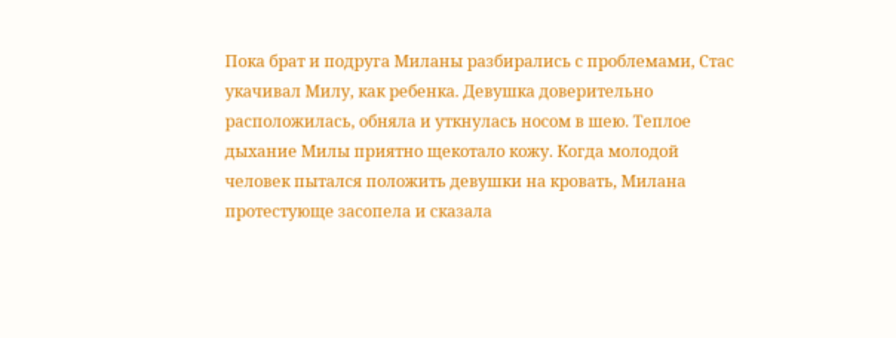Пока брат и подруга Миланы разбирались с проблемами, Стас укачивал Милу, как ребенка. Девушка доверительно расположилась, обняла и уткнулась носом в шею. Теплое дыхание Милы приятно щекотало кожу. Когда молодой человек пытался положить девушки на кровать, Милана протестующе засопела и сказала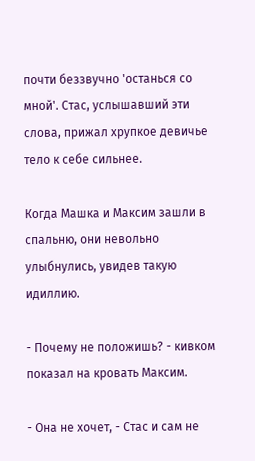почти беззвучно 'останься со мной'. Стас, услышавший эти слова, прижал хрупкое девичье тело к себе сильнее.

Когда Машка и Максим зашли в спальню, они невольно улыбнулись, увидев такую идиллию.

- Почему не положишь? - кивком показал на кровать Максим.

- Она не хочет, - Стас и сам не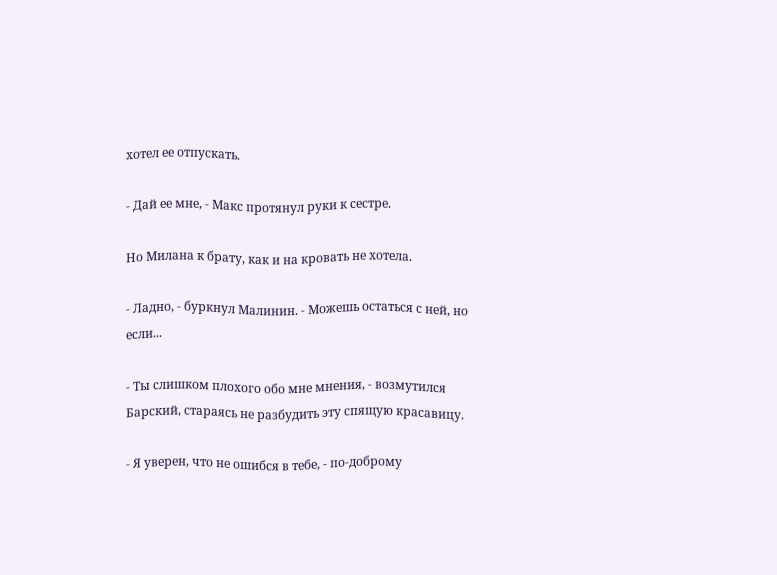хотел ее отпускать.

- Дай ее мне, - Макс протянул руки к сестре.

Но Милана к брату, как и на кровать не хотела.

- Ладно, - буркнул Малинин. - Можешь остаться с ней, но если...

- Ты слишком плохого обо мне мнения, - возмутился Барский, стараясь не разбудить эту спящую красавицу.

- Я уверен, что не ошибся в тебе, - по-доброму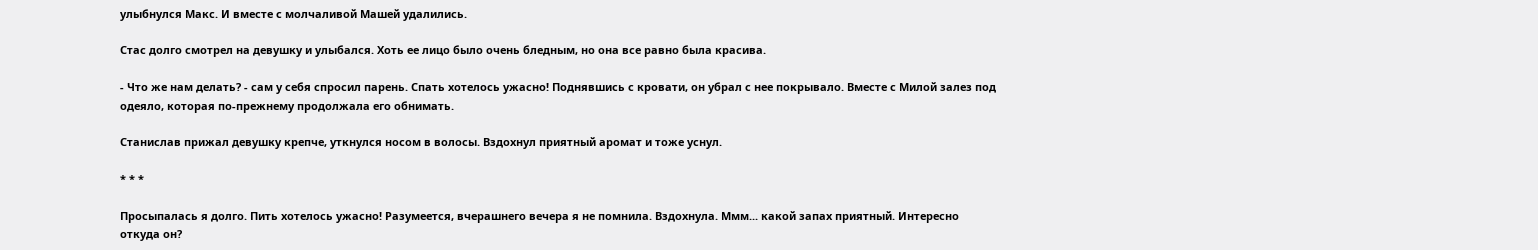улыбнулся Макс. И вместе с молчаливой Машей удалились.

Стас долго смотрел на девушку и улыбался. Хоть ее лицо было очень бледным, но она все равно была красива.

- Что же нам делать? - сам у себя спросил парень. Спать хотелось ужасно! Поднявшись с кровати, он убрал с нее покрывало. Вместе с Милой залез под одеяло, которая по-прежнему продолжала его обнимать.

Станислав прижал девушку крепче, уткнулся носом в волосы. Вздохнул приятный аромат и тоже уснул.

* * *

Просыпалась я долго. Пить хотелось ужасно! Разумеется, вчерашнего вечера я не помнила. Вздохнула. Ммм... какой запах приятный. Интересно откуда он?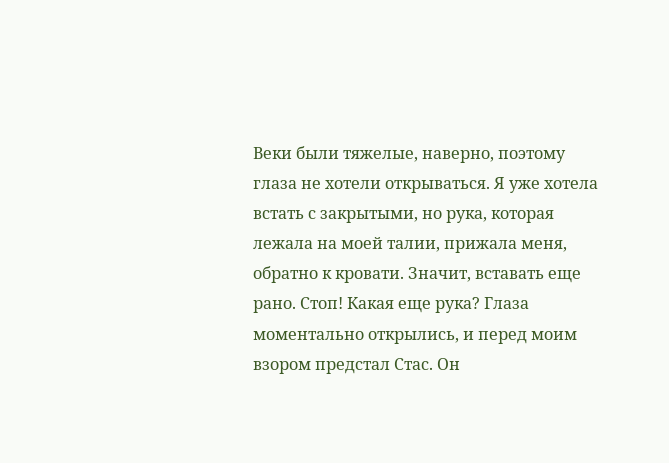Веки были тяжелые, наверно, поэтому глаза не хотели открываться. Я уже хотела встать с закрытыми, но рука, которая лежала на моей талии, прижала меня, обратно к кровати. Значит, вставать еще рано. Стоп! Какая еще рука? Глаза моментально открылись, и перед моим взором предстал Стас. Он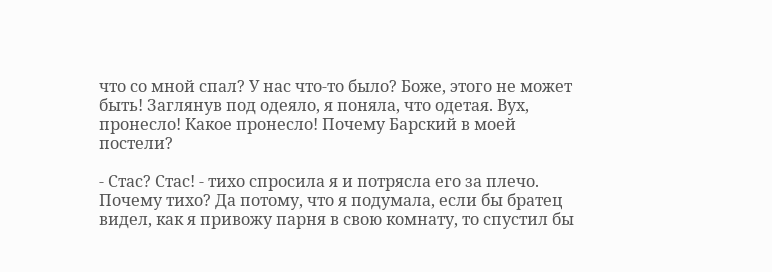что со мной спал? У нас что-то было? Боже, этого не может быть! Заглянув под одеяло, я поняла, что одетая. Вух, пронесло! Какое пронесло! Почему Барский в моей постели?

- Стас? Стас! - тихо спросила я и потрясла его за плечо. Почему тихо? Да потому, что я подумала, если бы братец видел, как я привожу парня в свою комнату, то спустил бы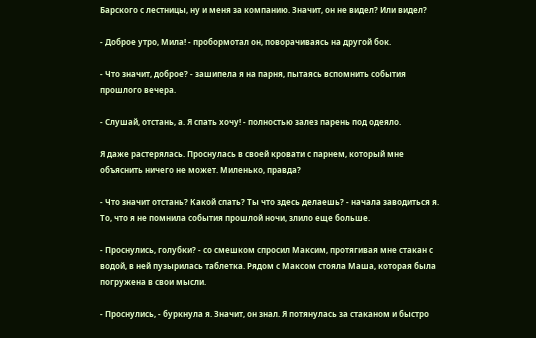Барского с лестницы, ну и меня за компанию. Значит, он не видел? Или видел?

- Доброе утро, Мила! - пробормотал он, поворачиваясь на другой бок.

- Что значит, доброе? - зашипела я на парня, пытаясь вспомнить события прошлого вечера.

- Слушай, отстань, а. Я спать хочу! - полностью залез парень под одеяло.

Я даже растерялась. Проснулась в своей кровати с парнем, который мне объяснить ничего не может. Миленько, правда?

- Что значит отстань? Какой спать? Ты что здесь делаешь? - начала заводиться я. То, что я не помнила события прошлой ночи, злило еще больше.

- Проснулись, голубки? - со смешком спросил Максим, протягивая мне стакан с водой, в ней пузырилась таблетка. Рядом с Максом стояла Маша, которая была погружена в свои мысли.

- Проснулись, - буркнула я. Значит, он знал. Я потянулась за стаканом и быстро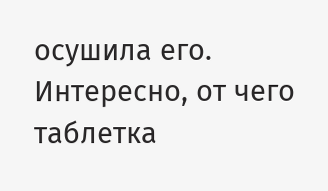осушила его. Интересно, от чего таблетка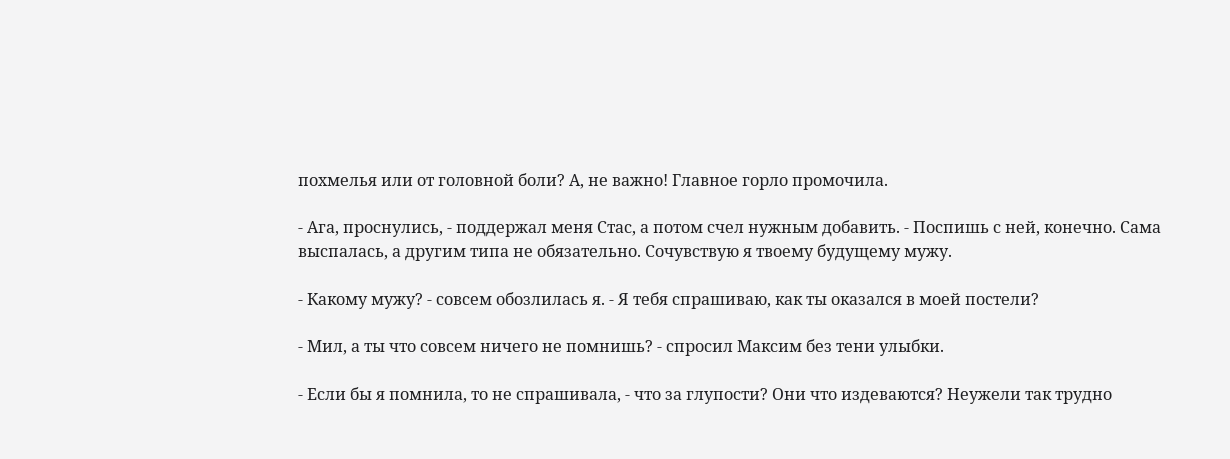похмелья или от головной боли? А, не важно! Главное горло промочила.

- Ага, проснулись, - поддержал меня Стас, а потом счел нужным добавить. - Поспишь с ней, конечно. Сама выспалась, а другим типа не обязательно. Сочувствую я твоему будущему мужу.

- Какому мужу? - совсем обозлилась я. - Я тебя спрашиваю, как ты оказался в моей постели?

- Мил, а ты что совсем ничего не помнишь? - спросил Максим без тени улыбки.

- Если бы я помнила, то не спрашивала, - что за глупости? Они что издеваются? Неужели так трудно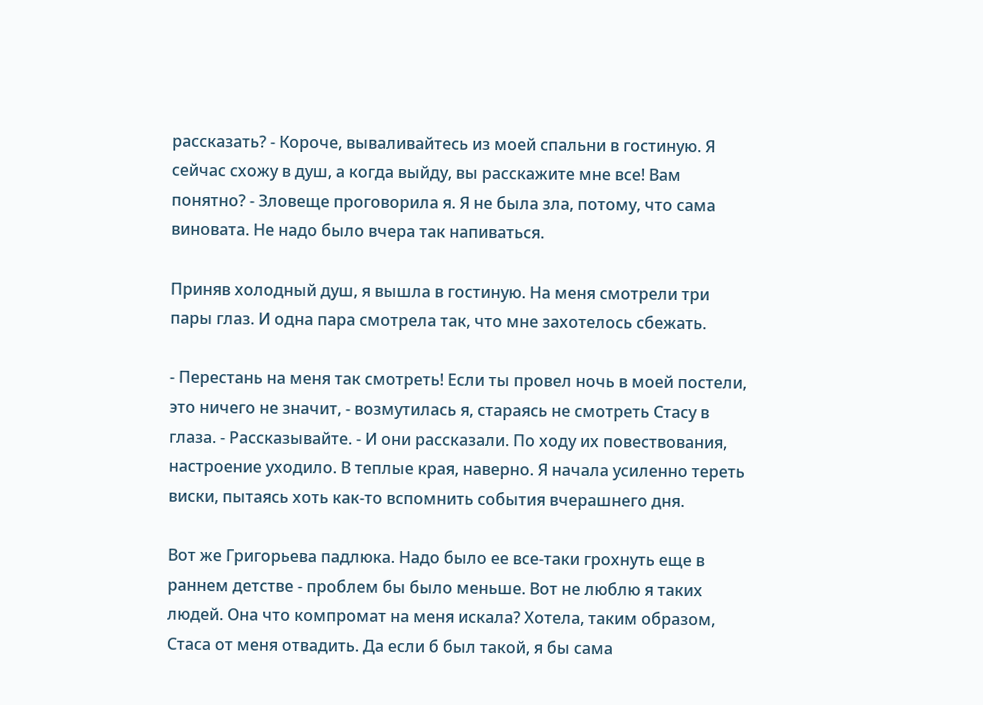рассказать? - Короче, вываливайтесь из моей спальни в гостиную. Я сейчас схожу в душ, а когда выйду, вы расскажите мне все! Вам понятно? - Зловеще проговорила я. Я не была зла, потому, что сама виновата. Не надо было вчера так напиваться.

Приняв холодный душ, я вышла в гостиную. На меня смотрели три пары глаз. И одна пара смотрела так, что мне захотелось сбежать.

- Перестань на меня так смотреть! Если ты провел ночь в моей постели, это ничего не значит, - возмутилась я, стараясь не смотреть Стасу в глаза. - Рассказывайте. - И они рассказали. По ходу их повествования, настроение уходило. В теплые края, наверно. Я начала усиленно тереть виски, пытаясь хоть как-то вспомнить события вчерашнего дня.

Вот же Григорьева падлюка. Надо было ее все-таки грохнуть еще в раннем детстве - проблем бы было меньше. Вот не люблю я таких людей. Она что компромат на меня искала? Хотела, таким образом, Стаса от меня отвадить. Да если б был такой, я бы сама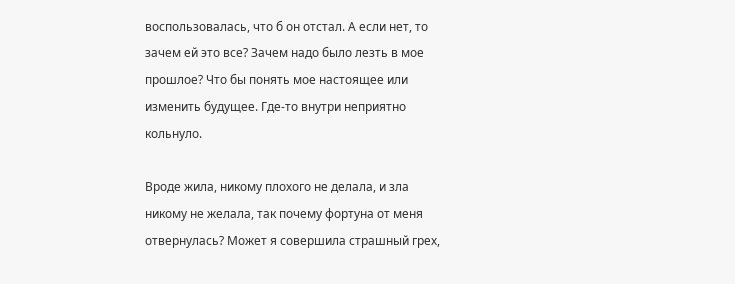воспользовалась, что б он отстал. А если нет, то зачем ей это все? Зачем надо было лезть в мое прошлое? Что бы понять мое настоящее или изменить будущее. Где-то внутри неприятно кольнуло.

Вроде жила, никому плохого не делала, и зла никому не желала, так почему фортуна от меня отвернулась? Может я совершила страшный грех,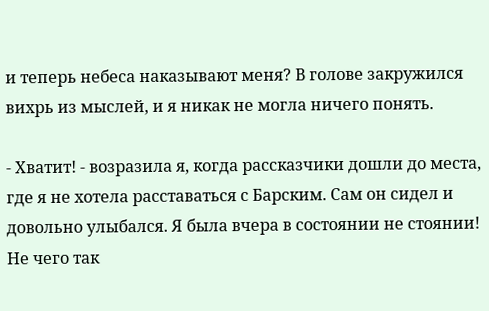и теперь небеса наказывают меня? В голове закружился вихрь из мыслей, и я никак не могла ничего понять.

- Хватит! - возразила я, когда рассказчики дошли до места, где я не хотела расставаться с Барским. Сам он сидел и довольно улыбался. Я была вчера в состоянии не стоянии! Не чего так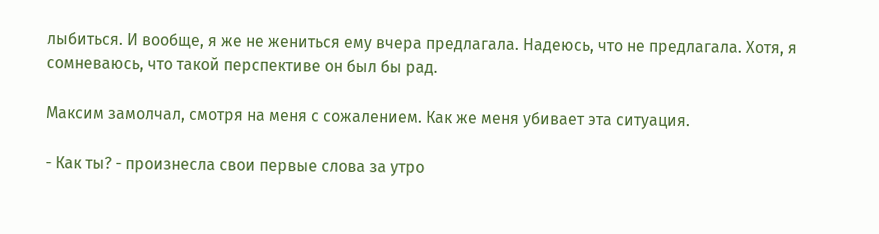лыбиться. И вообще, я же не жениться ему вчера предлагала. Надеюсь, что не предлагала. Хотя, я сомневаюсь, что такой перспективе он был бы рад.

Максим замолчал, смотря на меня с сожалением. Как же меня убивает эта ситуация.

- Как ты? - произнесла свои первые слова за утро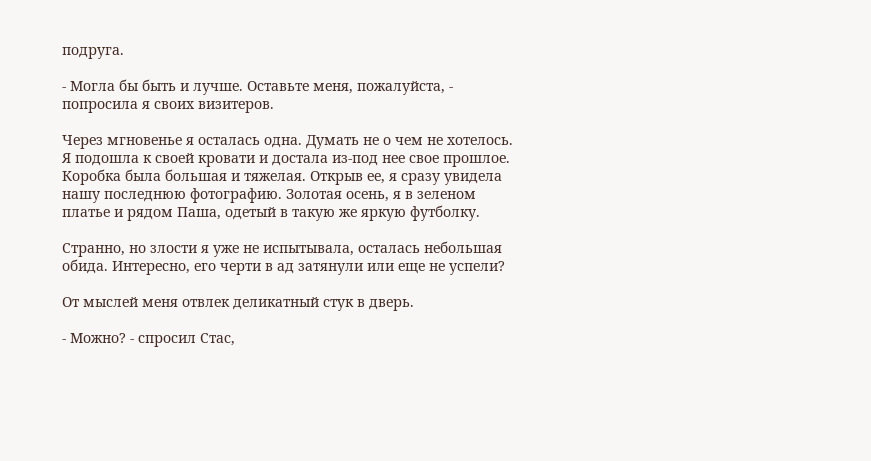подруга.

- Могла бы быть и лучше. Оставьте меня, пожалуйста, - попросила я своих визитеров.

Через мгновенье я осталась одна. Думать не о чем не хотелось. Я подошла к своей кровати и достала из-под нее свое прошлое. Коробка была большая и тяжелая. Открыв ее, я сразу увидела нашу последнюю фотографию. Золотая осень, я в зеленом платье и рядом Паша, одетый в такую же яркую футболку.

Странно, но злости я уже не испытывала, осталась небольшая обида. Интересно, его черти в ад затянули или еще не успели?

От мыслей меня отвлек деликатный стук в дверь.

- Можно? - спросил Стас,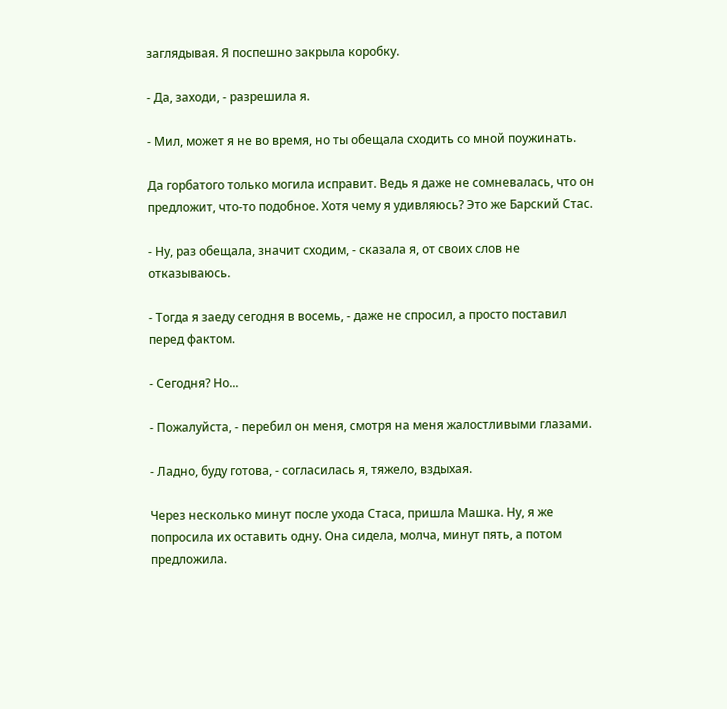заглядывая. Я поспешно закрыла коробку.

- Да, заходи, - разрешила я.

- Мил, может я не во время, но ты обещала сходить со мной поужинать.

Да горбатого только могила исправит. Ведь я даже не сомневалась, что он предложит, что-то подобное. Хотя чему я удивляюсь? Это же Барский Стас.

- Ну, раз обещала, значит сходим, - сказала я, от своих слов не отказываюсь.

- Тогда я заеду сегодня в восемь, - даже не спросил, а просто поставил перед фактом.

- Сегодня? Но...

- Пожалуйста, - перебил он меня, смотря на меня жалостливыми глазами.

- Ладно, буду готова, - согласилась я, тяжело, вздыхая.

Через несколько минут после ухода Стаса, пришла Машка. Ну, я же попросила их оставить одну. Она сидела, молча, минут пять, а потом предложила.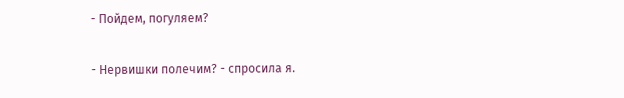- Пойдем, погуляем?

- Нервишки полечим? - спросила я.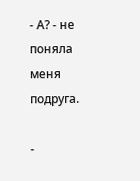- А? - не поняла меня подруга.

-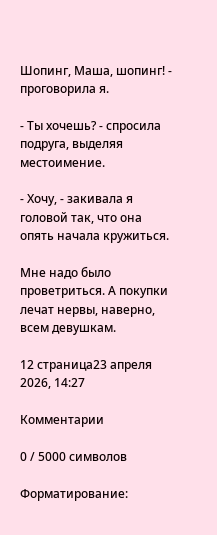Шопинг, Маша, шопинг! - проговорила я.

- Ты хочешь? - спросила подруга, выделяя местоимение.

- Хочу, - закивала я головой так, что она опять начала кружиться.

Мне надо было проветриться. А покупки лечат нервы, наверно, всем девушкам.

12 страница23 апреля 2026, 14:27

Комментарии

0 / 5000 символов

Форматирование: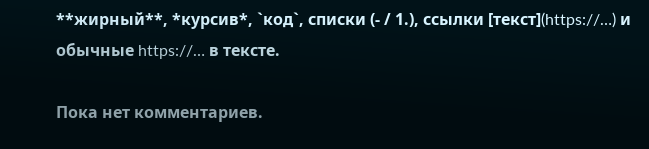**жирный**, *курсив*, `код`, списки (- / 1.), ссылки [текст](https://…) и обычные https://… в тексте.

Пока нет комментариев.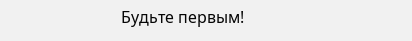Будьте первым!